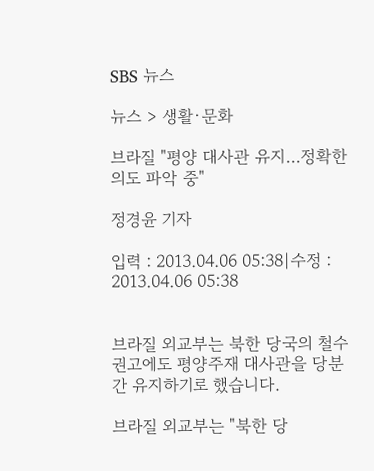SBS 뉴스

뉴스 > 생활·문화

브라질 "평양 대사관 유지…정확한 의도 파악 중"

정경윤 기자

입력 : 2013.04.06 05:38|수정 : 2013.04.06 05:38


브라질 외교부는 북한 당국의 철수 권고에도 평양주재 대사관을 당분간 유지하기로 했습니다.

브라질 외교부는 "북한 당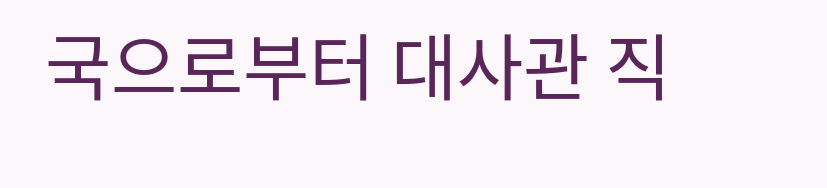국으로부터 대사관 직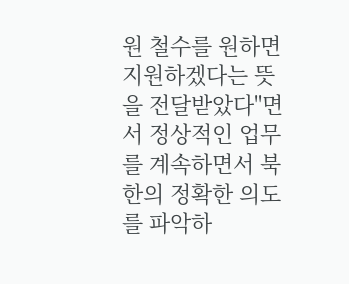원 철수를 원하면 지원하겠다는 뜻을 전달받았다"면서 정상적인 업무를 계속하면서 북한의 정확한 의도를 파악하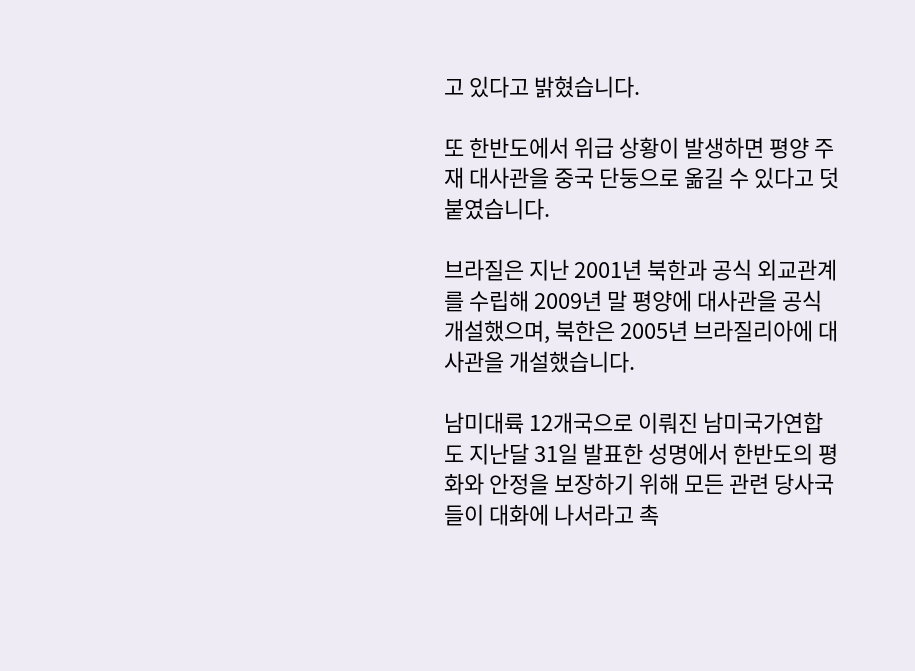고 있다고 밝혔습니다.

또 한반도에서 위급 상황이 발생하면 평양 주재 대사관을 중국 단둥으로 옮길 수 있다고 덧붙였습니다.

브라질은 지난 2001년 북한과 공식 외교관계를 수립해 2009년 말 평양에 대사관을 공식 개설했으며, 북한은 2005년 브라질리아에 대사관을 개설했습니다.

남미대륙 12개국으로 이뤄진 남미국가연합도 지난달 31일 발표한 성명에서 한반도의 평화와 안정을 보장하기 위해 모든 관련 당사국들이 대화에 나서라고 촉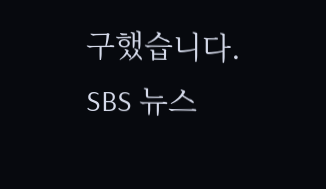구했습니다.
SBS 뉴스